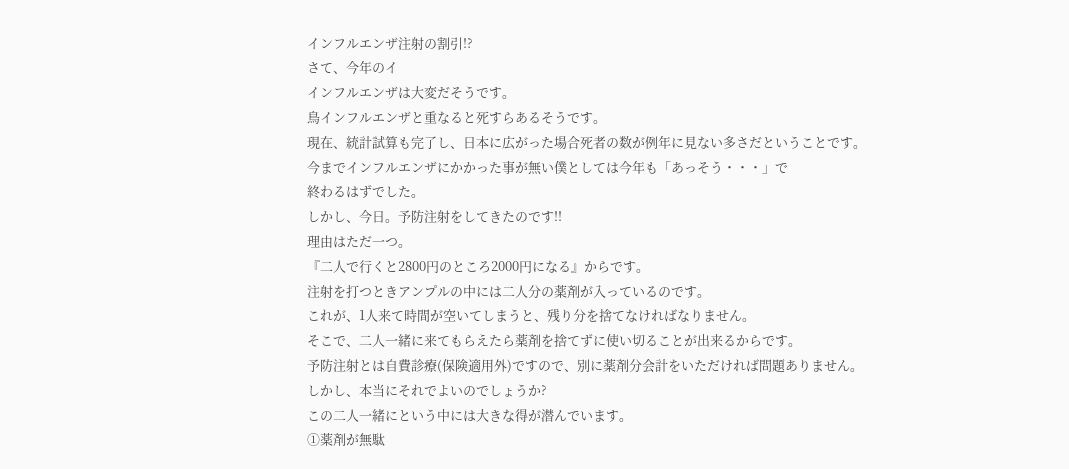インフルエンザ注射の割引!?
さて、今年のイ
インフルエンザは大変だそうです。
鳥インフルエンザと重なると死すらあるそうです。
現在、統計試算も完了し、日本に広がった場合死者の数が例年に見ない多さだということです。
今までインフルエンザにかかった事が無い僕としては今年も「あっそう・・・」で
終わるはずでした。
しかし、今日。予防注射をしてきたのです!!
理由はただ一つ。
『二人で行くと2800円のところ2000円になる』からです。
注射を打つときアンプルの中には二人分の薬剤が入っているのです。
これが、1人来て時間が空いてしまうと、残り分を捨てなければなりません。
そこで、二人一緒に来てもらえたら薬剤を捨てずに使い切ることが出来るからです。
予防注射とは自費診療(保険適用外)ですので、別に薬剤分会計をいただければ問題ありません。
しかし、本当にそれでよいのでしょうか?
この二人一緒にという中には大きな得が潜んでいます。
①薬剤が無駄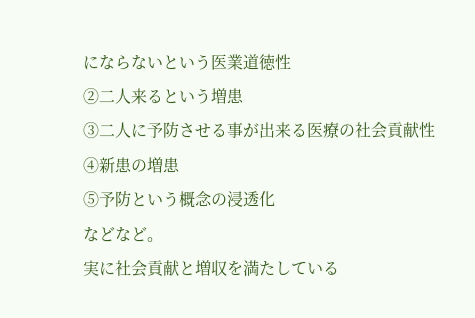にならないという医業道徳性
②二人来るという増患
③二人に予防させる事が出来る医療の社会貢献性
④新患の増患
⑤予防という概念の浸透化
などなど。
実に社会貢献と増収を満たしている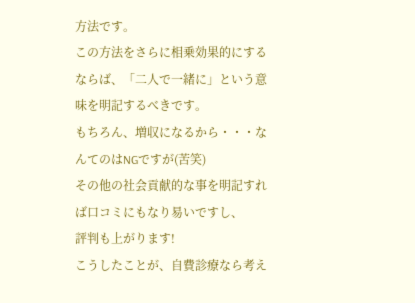方法です。
この方法をさらに相乗効果的にするならば、「二人で一緒に」という意味を明記するべきです。
もちろん、増収になるから・・・なんてのはNGですが(苦笑)
その他の社会貢献的な事を明記すれば口コミにもなり易いですし、
評判も上がります!
こうしたことが、自費診療なら考え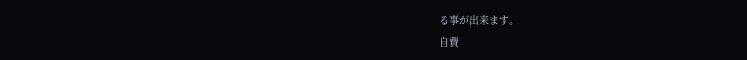る事が出来ます。
自費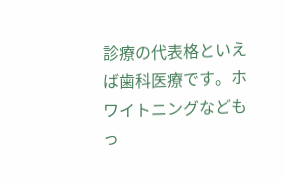診療の代表格といえば歯科医療です。ホワイトニングなどもっ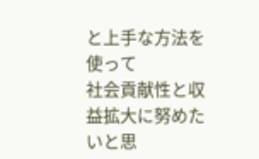と上手な方法を使って
社会貢献性と収益拡大に努めたいと思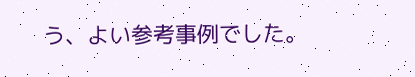う、よい参考事例でした。